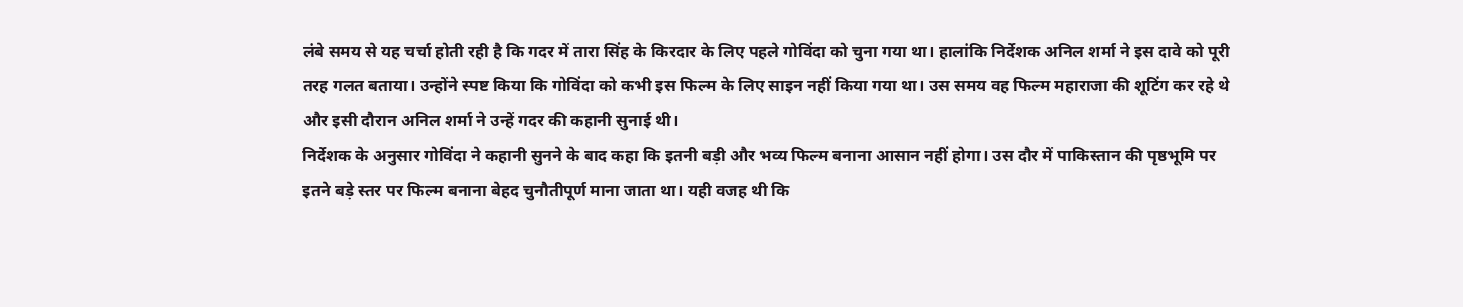लंबे समय से यह चर्चा होती रही है कि गदर में तारा सिंह के किरदार के लिए पहले गोविंदा को चुना गया था। हालांकि निर्देशक अनिल शर्मा ने इस दावे को पूरी तरह गलत बताया। उन्होंने स्पष्ट किया कि गोविंदा को कभी इस फिल्म के लिए साइन नहीं किया गया था। उस समय वह फिल्म महाराजा की शूटिंग कर रहे थे और इसी दौरान अनिल शर्मा ने उन्हें गदर की कहानी सुनाई थी।
निर्देशक के अनुसार गोविंदा ने कहानी सुनने के बाद कहा कि इतनी बड़ी और भव्य फिल्म बनाना आसान नहीं होगा। उस दौर में पाकिस्तान की पृष्ठभूमि पर इतने बड़े स्तर पर फिल्म बनाना बेहद चुनौतीपूर्ण माना जाता था। यही वजह थी कि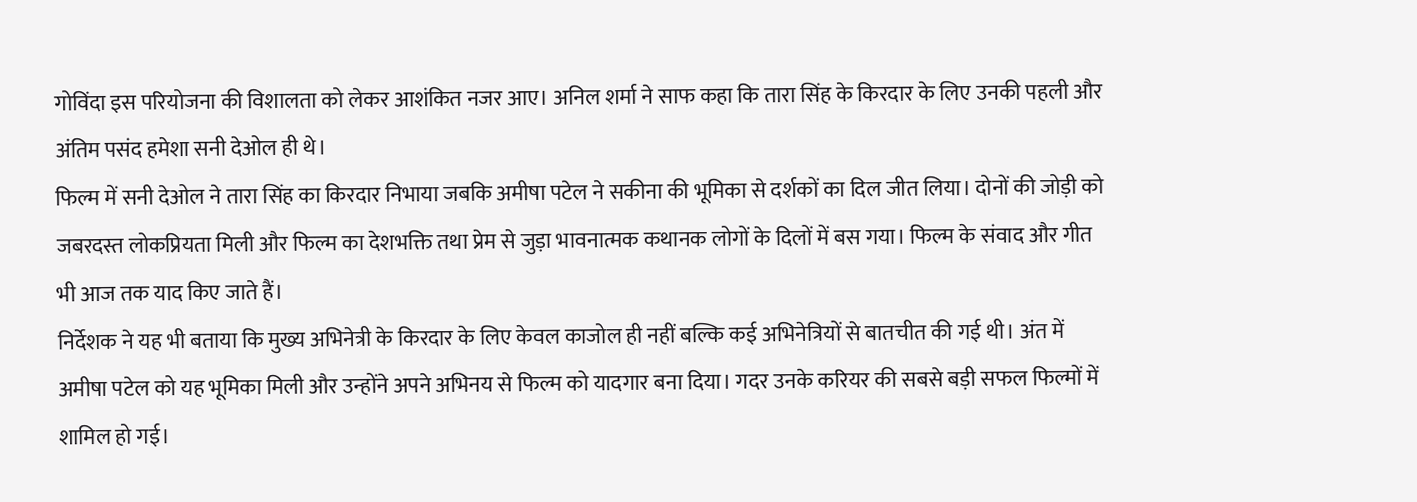गोविंदा इस परियोजना की विशालता को लेकर आशंकित नजर आए। अनिल शर्मा ने साफ कहा कि तारा सिंह के किरदार के लिए उनकी पहली और अंतिम पसंद हमेशा सनी देओल ही थे।
फिल्म में सनी देओल ने तारा सिंह का किरदार निभाया जबकि अमीषा पटेल ने सकीना की भूमिका से दर्शकों का दिल जीत लिया। दोनों की जोड़ी को जबरदस्त लोकप्रियता मिली और फिल्म का देशभक्ति तथा प्रेम से जुड़ा भावनात्मक कथानक लोगों के दिलों में बस गया। फिल्म के संवाद और गीत भी आज तक याद किए जाते हैं।
निर्देशक ने यह भी बताया कि मुख्य अभिनेत्री के किरदार के लिए केवल काजोल ही नहीं बल्कि कई अभिनेत्रियों से बातचीत की गई थी। अंत में अमीषा पटेल को यह भूमिका मिली और उन्होंने अपने अभिनय से फिल्म को यादगार बना दिया। गदर उनके करियर की सबसे बड़ी सफल फिल्मों में शामिल हो गई।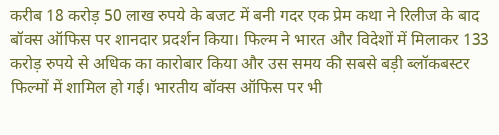करीब 18 करोड़ 50 लाख रुपये के बजट में बनी गदर एक प्रेम कथा ने रिलीज के बाद बॉक्स ऑफिस पर शानदार प्रदर्शन किया। फिल्म ने भारत और विदेशों में मिलाकर 133 करोड़ रुपये से अधिक का कारोबार किया और उस समय की सबसे बड़ी ब्लॉकबस्टर फिल्मों में शामिल हो गई। भारतीय बॉक्स ऑफिस पर भी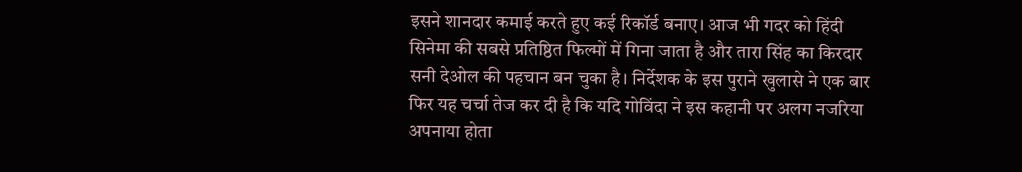इसने शानदार कमाई करते हुए कई रिकॉर्ड बनाए। आज भी गदर को हिंदी सिनेमा की सबसे प्रतिष्ठित फिल्मों में गिना जाता है और तारा सिंह का किरदार सनी देओल की पहचान बन चुका है। निर्देशक के इस पुराने खुलासे ने एक बार फिर यह चर्चा तेज कर दी है कि यदि गोविंदा ने इस कहानी पर अलग नजरिया अपनाया होता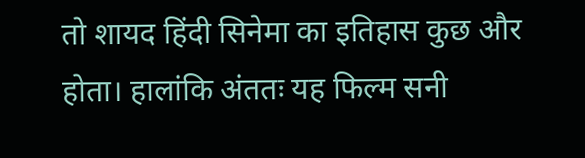तो शायद हिंदी सिनेमा का इतिहास कुछ और होता। हालांकि अंततः यह फिल्म सनी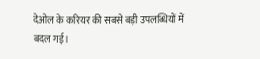देओल के करियर की सबसे बड़ी उपलब्धियों में बदल गई।